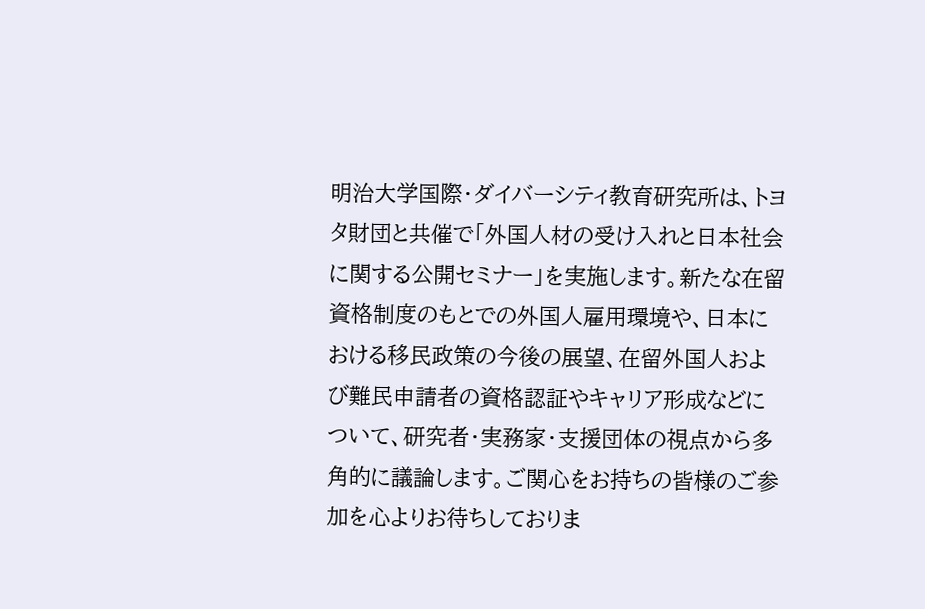明治大学国際・ダイバーシティ教育研究所は、トヨタ財団と共催で「外国人材の受け入れと日本社会に関する公開セミナー」を実施します。新たな在留資格制度のもとでの外国人雇用環境や、日本における移民政策の今後の展望、在留外国人および難民申請者の資格認証やキャリア形成などについて、研究者・実務家・支援団体の視点から多角的に議論します。ご関心をお持ちの皆様のご参加を心よりお待ちしておりま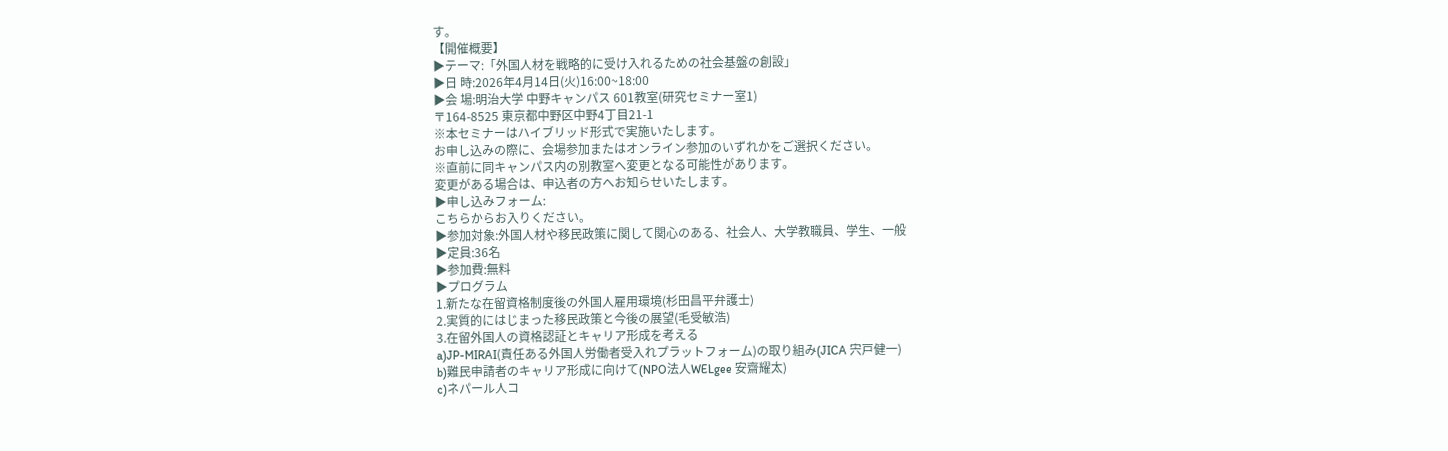す。
【開催概要】
▶テーマ:「外国人材を戦略的に受け入れるための社会基盤の創設」
▶日 時:2026年4月14日(火)16:00~18:00
▶会 場:明治大学 中野キャンパス 601教室(研究セミナー室1)
〒164-8525 東京都中野区中野4丁目21-1
※本セミナーはハイブリッド形式で実施いたします。
お申し込みの際に、会場参加またはオンライン参加のいずれかをご選択ください。
※直前に同キャンパス内の別教室へ変更となる可能性があります。
変更がある場合は、申込者の方へお知らせいたします。
▶申し込みフォーム:
こちらからお入りください。
▶参加対象:外国人材や移民政策に関して関心のある、社会人、大学教職員、学生、一般
▶定員:36名
▶参加費:無料
▶プログラム
1.新たな在留資格制度後の外国人雇用環境(杉田昌平弁護士)
2.実質的にはじまった移民政策と今後の展望(毛受敏浩)
3.在留外国人の資格認証とキャリア形成を考える
a)JP-MIRAI(責任ある外国人労働者受入れプラットフォーム)の取り組み(JICA 宍戸健一)
b)難民申請者のキャリア形成に向けて(NPO法人WELgee 安齋耀太)
c)ネパール人コ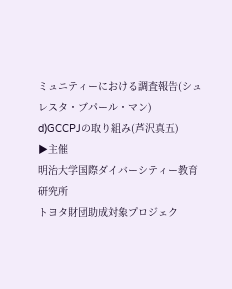ミュニティーにおける調査報告(シュレスタ・ブパール・マン)
d)GCCPJの取り組み(芦沢真五)
▶主催
明治大学国際ダイバーシティー教育研究所
トヨタ財団助成対象プロジェク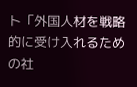ト「外国人材を戦略的に受け入れるための社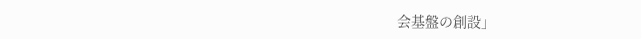会基盤の創設」